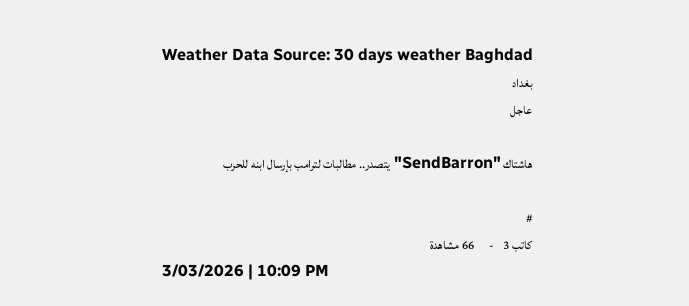Weather Data Source: 30 days weather Baghdad
بغداد
عاجل

هاشتاك "SendBarron" يتصدر.. مطالبات لترامب بإرسال ابنه للحرب

#
كاتب 3    -      66 مشاهدة
3/03/2026 | 10:09 PM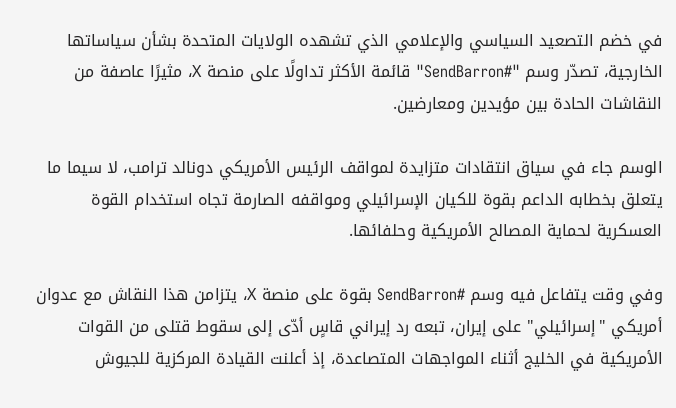في خضم التصعيد السياسي والإعلامي الذي تشهده الولايات المتحدة بشأن سياساتها الخارجية، تصدّر وسم "#SendBarron" قائمة الأكثر تداولًا على منصة X، مثيرًا عاصفة من النقاشات الحادة بين مؤيدين ومعارضين.

الوسم جاء في سياق انتقادات متزايدة لمواقف الرئيس الأمريكي دونالد ترامب، لا سيما ما يتعلق بخطابه الداعم بقوة للكيان الإسرائيلي ومواقفه الصارمة تجاه استخدام القوة العسكرية لحماية المصالح الأمريكية وحلفائها.

وفي وقت يتفاعل فيه وسم #SendBarron بقوة على منصة X، يتزامن هذا النقاش مع عدوان أمريكي "إسرائيلي" على إيران، تبعه رد إيراني قاسٍ أدّى إلى سقوط قتلى من القوات الأمريكية في الخليج أثناء المواجهات المتصاعدة، إذ أعلنت القيادة المركزية للجيوش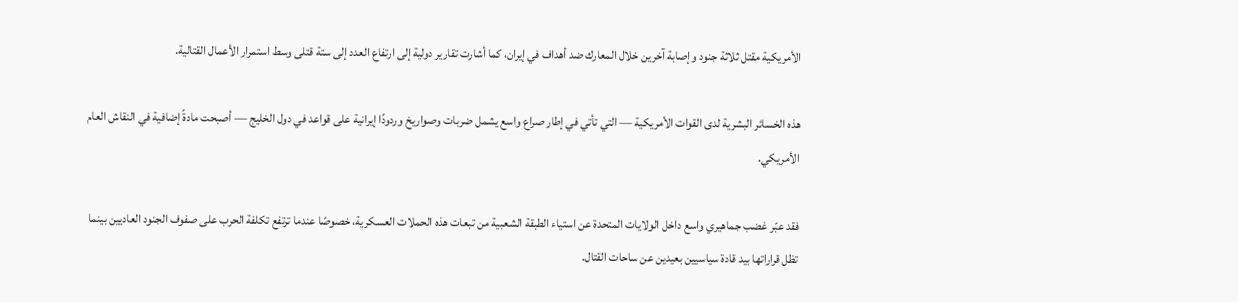الأمريكية مقتل ثلاثة جنود وإصابة آخرين خلال المعارك ضد أهداف في إيران، كما أشارت تقارير دولية إلى ارتفاع العدد إلى ستة قتلى وسط استمرار الأعمال القتالية.

هذه الخسائر البشرية لدى القوات الأمريكية — التي تأتي في إطار صراع واسع يشمل ضربات وصواريخ وردودًا إيرانية على قواعد في دول الخليج — أصبحت مادةً إضافية في النقاش العام الأمريكي.

فقد عبّر غضب جماهيري واسع داخل الولايات المتحدة عن استياء الطبقة الشعبية من تبعات هذه الحملات العسكرية، خصوصًا عندما ترتفع تكلفة الحرب على صفوف الجنود العاديين بينما تظل قراراتها بيد قادة سياسيين بعيدين عن ساحات القتال.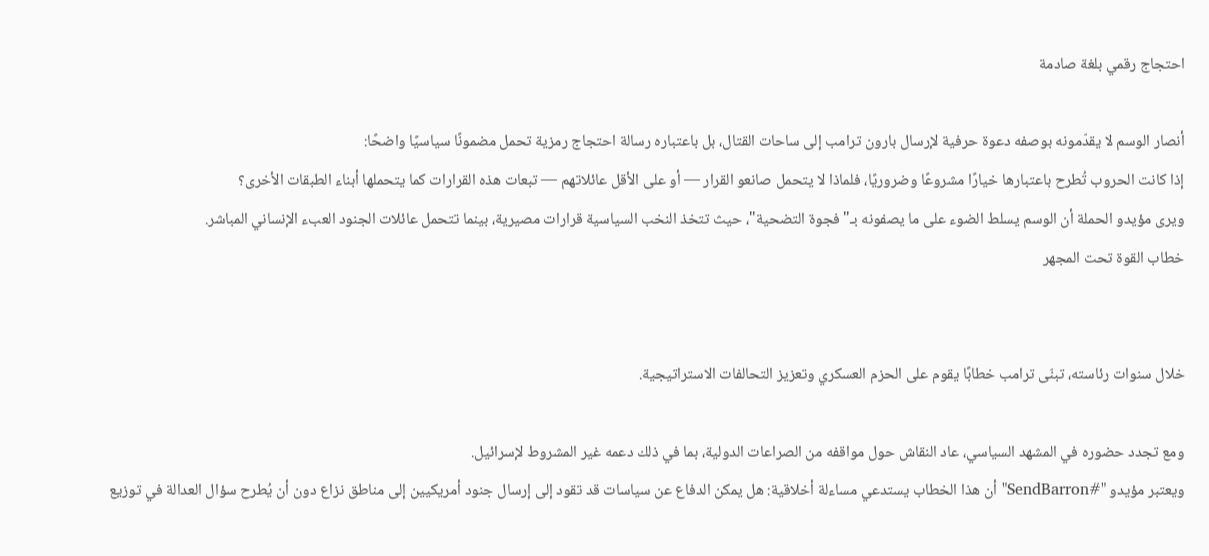احتجاج رقمي بلغة صادمة

أنصار الوسم لا يقدّمونه بوصفه دعوة حرفية لإرسال بارون ترامب إلى ساحات القتال، بل باعتباره رسالة احتجاج رمزية تحمل مضمونًا سياسيًا واضحًا:
إذا كانت الحروب تُطرح باعتبارها خيارًا مشروعًا وضروريًا، فلماذا لا يتحمل صانعو القرار — أو على الأقل عائلاتهم — تبعات هذه القرارات كما يتحملها أبناء الطبقات الأخرى؟
ويرى مؤيدو الحملة أن الوسم يسلط الضوء على ما يصفونه بـ"فجوة التضحية"، حيث تتخذ النخب السياسية قرارات مصيرية، بينما تتحمل عائلات الجنود العبء الإنساني المباشر.
خطاب القوة تحت المجهر


خلال سنوات رئاسته، تبنّى ترامب خطابًا يقوم على الحزم العسكري وتعزيز التحالفات الاستراتيجية.

ومع تجدد حضوره في المشهد السياسي، عاد النقاش حول مواقفه من الصراعات الدولية، بما في ذلك دعمه غير المشروط لإسرائيل.
ويعتبر مؤيدو "#SendBarron" أن هذا الخطاب يستدعي مساءلة أخلاقية: هل يمكن الدفاع عن سياسات قد تقود إلى إرسال جنود أمريكيين إلى مناطق نزاع دون أن يُطرح سؤال العدالة في توزيع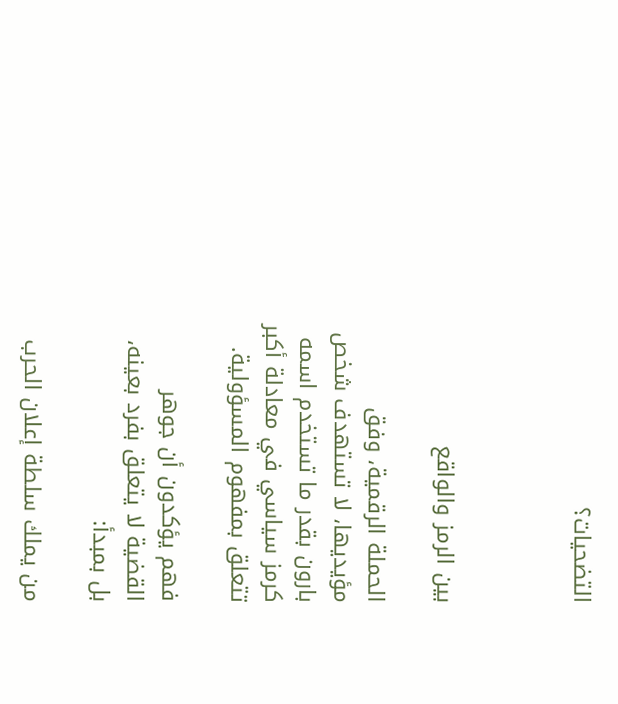التضحيات؟



بين الرمز والواقع

الحملة الرقمية، وفق مؤيديها، لا تستهدف شخص بارون بقدر ما تستخدم اسمه كرمز سياسي في معادلة أكبر تتعلق بمفهوم المسؤولية.

فهم يؤكدون أن جوهر القضية لا يتعلق بفرد بعينه، بل بمبدأ:

من يملك سلطة إعلان الحرب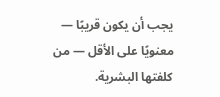يجب أن يكون قريبًا — معنويًا على الأقل — من كلفتها البشرية.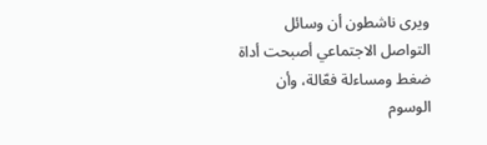ويرى ناشطون أن وسائل التواصل الاجتماعي أصبحت أداة ضغط ومساءلة فعّالة، وأن الوسوم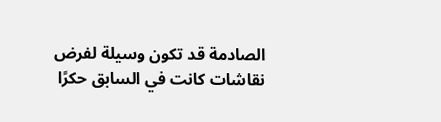الصادمة قد تكون وسيلة لفرض نقاشات كانت في السابق حكرًا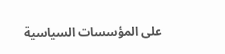على المؤسسات السياسية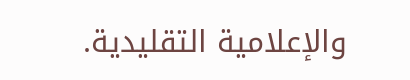والإعلامية التقليدية.